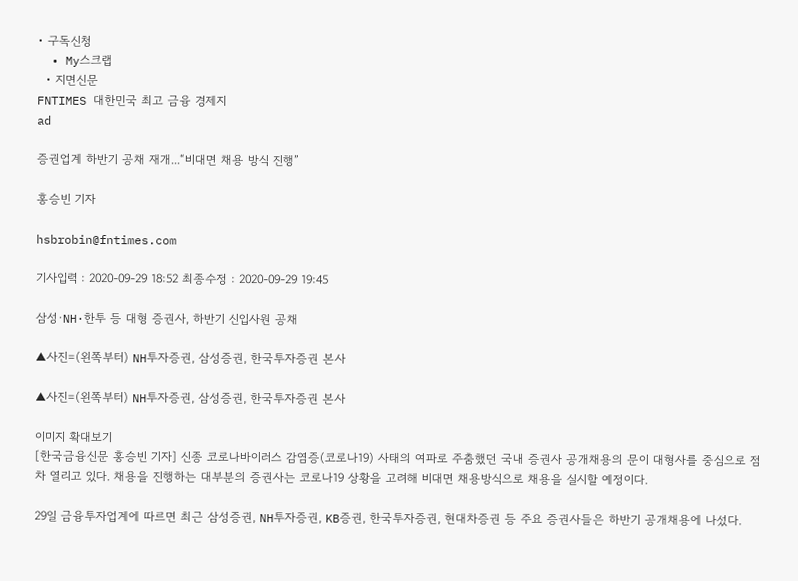• 구독신청
  • My스크랩
  • 지면신문
FNTIMES 대한민국 최고 금융 경제지
ad

증권업계 하반기 공채 재개...“비대면 채용 방식 진행”

홍승빈 기자

hsbrobin@fntimes.com

기사입력 : 2020-09-29 18:52 최종수정 : 2020-09-29 19:45

삼성·NH·한투 등 대형 증권사, 하반기 신입사원 공채

▲사진=(왼쪽부터) NH투자증권, 삼성증권, 한국투자증권 본사

▲사진=(왼쪽부터) NH투자증권, 삼성증권, 한국투자증권 본사

이미지 확대보기
[한국금융신문 홍승빈 기자] 신종 코로나바이러스 감염증(코로나19) 사태의 여파로 주춤했던 국내 증권사 공개채용의 문이 대형사를 중심으로 점차 열리고 있다. 채용을 진행하는 대부분의 증권사는 코로나19 상황을 고려해 비대면 채용방식으로 채용을 실시할 예정이다.

29일 금융투자업계에 따르면 최근 삼성증권, NH투자증권, KB증권, 한국투자증권, 현대차증권 등 주요 증권사들은 하반기 공개채용에 나섰다.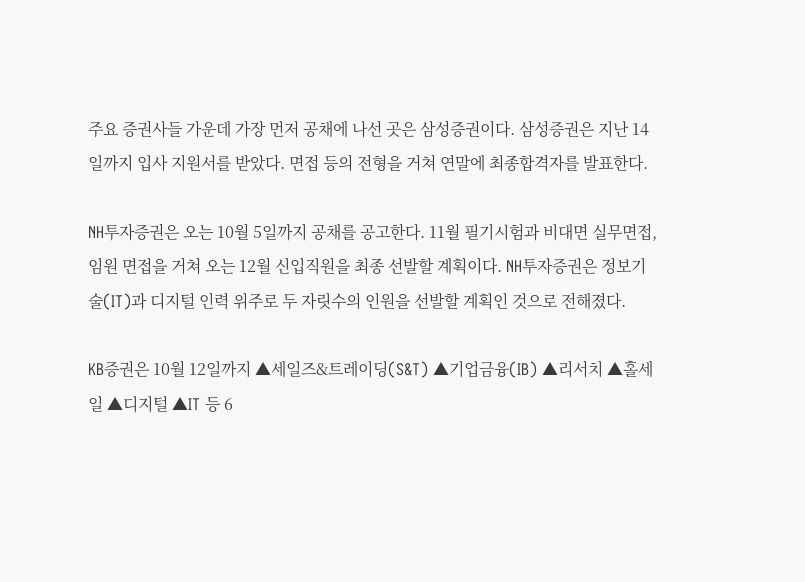주요 증권사들 가운데 가장 먼저 공채에 나선 곳은 삼성증권이다. 삼성증권은 지난 14일까지 입사 지원서를 받았다. 면접 등의 전형을 거쳐 연말에 최종합격자를 발표한다.

NH투자증권은 오는 10월 5일까지 공채를 공고한다. 11월 필기시험과 비대면 실무면접, 임원 면접을 거쳐 오는 12월 신입직원을 최종 선발할 계획이다. NH투자증권은 정보기술(IT)과 디지털 인력 위주로 두 자릿수의 인원을 선발할 계획인 것으로 전해졌다.

KB증권은 10월 12일까지 ▲세일즈&트레이딩(S&T) ▲기업금융(IB) ▲리서치 ▲홀세일 ▲디지털 ▲IT 등 6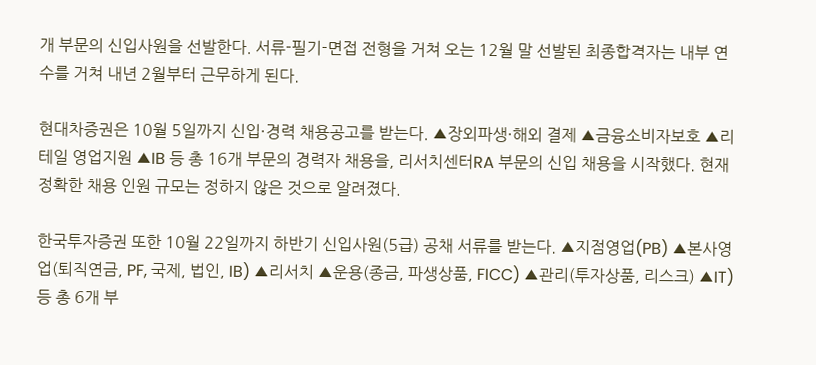개 부문의 신입사원을 선발한다. 서류-필기-면접 전형을 거쳐 오는 12월 말 선발된 최종합격자는 내부 연수를 거쳐 내년 2월부터 근무하게 된다.

현대차증권은 10월 5일까지 신입·경력 채용공고를 받는다. ▲장외파생·해외 결제 ▲금융소비자보호 ▲리테일 영업지원 ▲IB 등 총 16개 부문의 경력자 채용을, 리서치센터RA 부문의 신입 채용을 시작했다. 현재 정확한 채용 인원 규모는 정하지 않은 것으로 알려졌다.

한국투자증권 또한 10월 22일까지 하반기 신입사원(5급) 공채 서류를 받는다. ▲지점영업(PB) ▲본사영업(퇴직연금, PF, 국제, 법인, IB) ▲리서치 ▲운용(종금, 파생상품, FICC) ▲관리(투자상품, 리스크) ▲IT) 등 총 6개 부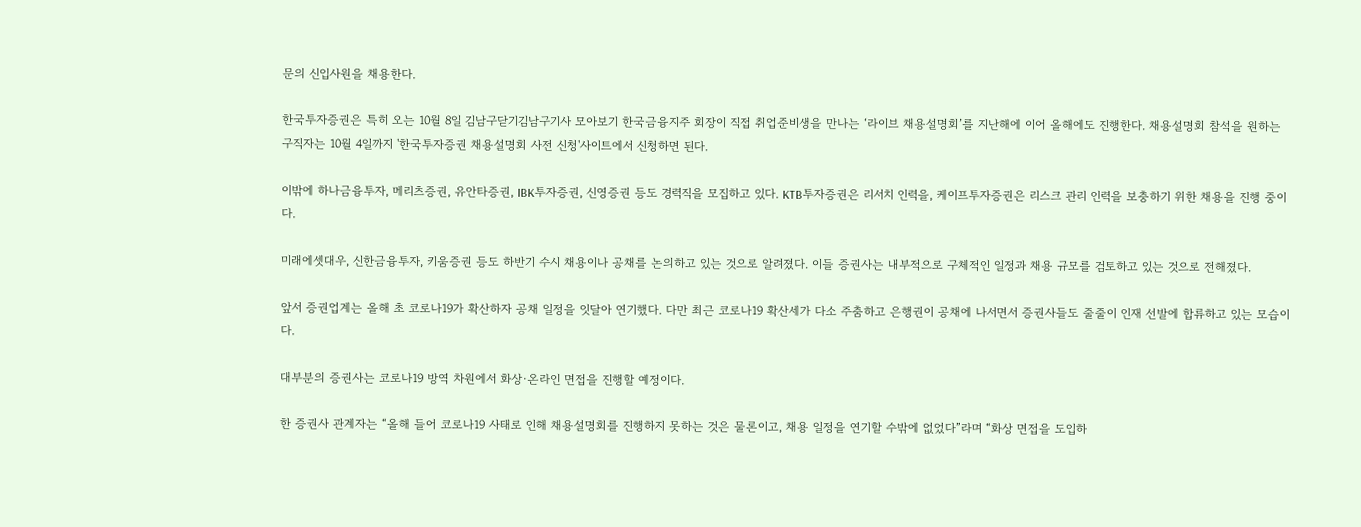문의 신입사원을 채용한다.

한국투자증권은 특히 오는 10월 8일 김남구닫기김남구기사 모아보기 한국금융지주 회장이 직접 취업준비생을 만나는 ‘라이브 채용설명회’를 지난해에 이어 올해에도 진행한다. 채용설명회 참석을 원하는 구직자는 10월 4일까지 '한국투자증권 채용설명회 사전 신청'사이트에서 신청하면 된다.

이밖에 하나금융투자, 메리츠증권, 유안타증권, IBK투자증권, 신영증권 등도 경력직을 모집하고 있다. KTB투자증권은 리서치 인력을, 케이프투자증권은 리스크 관리 인력을 보충하기 위한 채용을 진행 중이다.

미래에셋대우, 신한금융투자, 키움증권 등도 하반기 수시 채용이나 공채를 논의하고 있는 것으로 알려졌다. 이들 증권사는 내부적으로 구체적인 일정과 채용 규모를 검토하고 있는 것으로 전해졌다.

앞서 증권업계는 올해 초 코로나19가 확산하자 공채 일정을 잇달아 연기했다. 다만 최근 코로나19 확산세가 다소 주춤하고 은행권이 공채에 나서면서 증권사들도 줄줄이 인재 선발에 합류하고 있는 모습이다.

대부분의 증권사는 코로나19 방역 차원에서 화상·온라인 면접을 진행할 예정이다.

한 증권사 관계자는 “올해 들어 코로나19 사태로 인해 채용설명회를 진행하지 못하는 것은 물론이고, 채용 일정을 연기할 수밖에 없었다”라며 “화상 면접을 도입하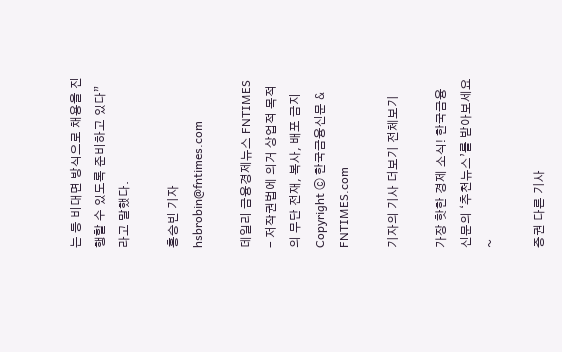는 등 비대면 방식으로 채용을 진행할 수 있도록 준비하고 있다”라고 말했다.

홍승빈 기자 hsbrobin@fntimes.com

데일리 금융경제뉴스 FNTIMES - 저작권법에 의거 상업적 목적의 무단 전재, 복사, 배포 금지
Copyright ⓒ 한국금융신문 & FNTIMES.com

기자의 기사 더보기 전체보기

가장 핫한 경제 소식! 한국금융신문의 ‘추천뉴스’를 받아보세요~

증권 다른 기사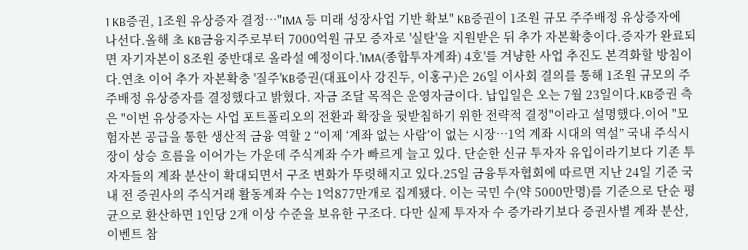1 KB증권, 1조원 유상증자 결정…"IMA 등 미래 성장사업 기반 확보" KB증권이 1조원 규모 주주배정 유상증자에 나선다.올해 초 KB금융지주로부터 7000억원 규모 증자로 '실탄'을 지원받은 뒤 추가 자본확충이다.증자가 완료되면 자기자본이 8조원 중반대로 올라설 예정이다.'IMA(종합투자계좌) 4호'를 겨냥한 사업 추진도 본격화할 방침이다.연초 이어 추가 자본확충 '질주'KB증권(대표이사 강진두, 이홍구)은 26일 이사회 결의를 통해 1조원 규모의 주주배정 유상증자를 결정했다고 밝혔다. 자금 조달 목적은 운영자금이다. 납입일은 오는 7월 23일이다.KB증권 측은 "이번 유상증자는 사업 포트폴리오의 전환과 확장을 뒷받침하기 위한 전략적 결정"이라고 설명했다.이어 "모험자본 공급을 통한 생산적 금융 역할 2 “이제 ‘계좌 없는 사람’이 없는 시장…1억 계좌 시대의 역설” 국내 주식시장이 상승 흐름을 이어가는 가운데 주식계좌 수가 빠르게 늘고 있다. 단순한 신규 투자자 유입이라기보다 기존 투자자들의 계좌 분산이 확대되면서 구조 변화가 뚜렷해지고 있다.25일 금융투자협회에 따르면 지난 24일 기준 국내 전 증권사의 주식거래 활동계좌 수는 1억877만개로 집계됐다. 이는 국민 수(약 5000만명)를 기준으로 단순 평균으로 환산하면 1인당 2개 이상 수준을 보유한 구조다. 다만 실제 투자자 수 증가라기보다 증권사별 계좌 분산, 이벤트 참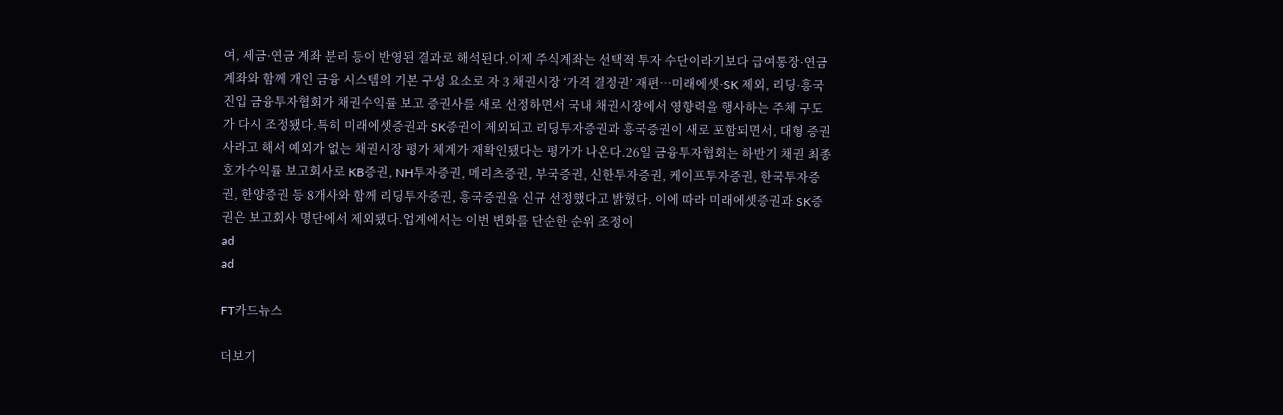여, 세금·연금 계좌 분리 등이 반영된 결과로 해석된다.이제 주식계좌는 선택적 투자 수단이라기보다 급여통장·연금계좌와 함께 개인 금융 시스템의 기본 구성 요소로 자 3 채권시장 ‘가격 결정권’ 재편…미래에셋·SK 제외, 리딩·흥국 진입 금융투자협회가 채권수익률 보고 증권사를 새로 선정하면서 국내 채권시장에서 영향력을 행사하는 주체 구도가 다시 조정됐다.특히 미래에셋증권과 SK증권이 제외되고 리딩투자증권과 흥국증권이 새로 포함되면서, 대형 증권사라고 해서 예외가 없는 채권시장 평가 체계가 재확인됐다는 평가가 나온다.26일 금융투자협회는 하반기 채권 최종호가수익률 보고회사로 KB증권, NH투자증권, 메리츠증권, 부국증권, 신한투자증권, 케이프투자증권, 한국투자증권, 한양증권 등 8개사와 함께 리딩투자증권, 흥국증권을 신규 선정했다고 밝혔다. 이에 따라 미래에셋증권과 SK증권은 보고회사 명단에서 제외됐다.업계에서는 이번 변화를 단순한 순위 조정이
ad
ad

FT카드뉴스

더보기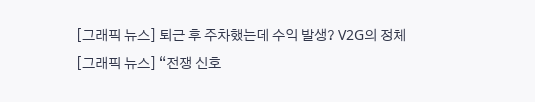[그래픽 뉴스] 퇴근 후 주차했는데 수익 발생? V2G의 정체
[그래픽 뉴스] “전쟁 신호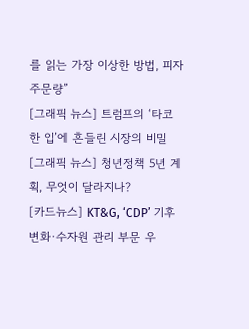를 읽는 가장 이상한 방법, 피자 주문량”
[그래픽 뉴스] 트럼프의 ‘타코 한 입’에 흔들린 시장의 비밀
[그래픽 뉴스] 청년정책 5년 계획, 무엇이 달라지나?
[카드뉴스] KT&G, ‘CDP’ 기후변화·수자원 관리 부문 우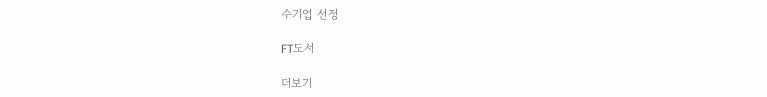수기업 선정

FT도서

더보기